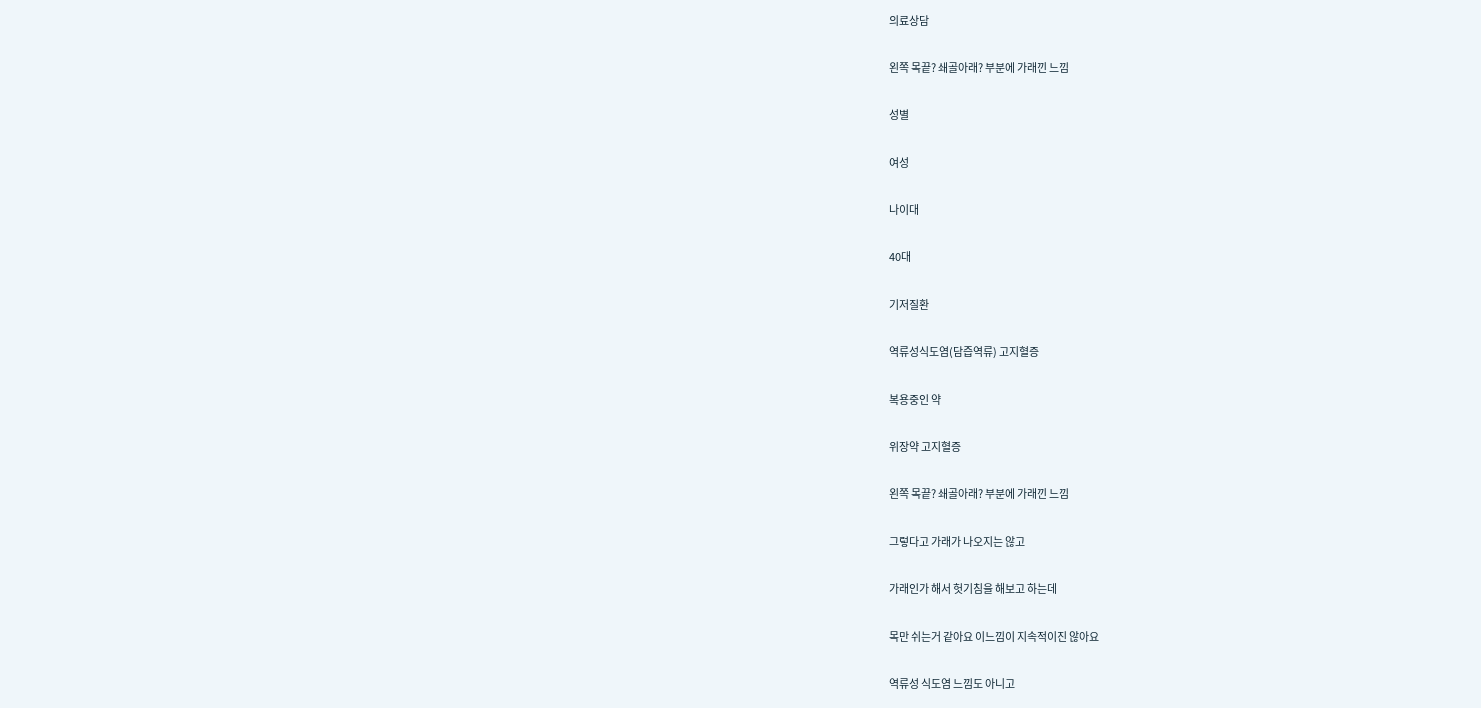의료상담

왼쪽 목끝? 쇄골아래? 부분에 가래낀 느낌

성별

여성

나이대

40대

기저질환

역류성식도염(담즙역류) 고지혈증

복용중인 약

위장약 고지혈증

왼쪽 목끝? 쇄골아래? 부분에 가래낀 느낌

그렇다고 가래가 나오지는 않고

가래인가 해서 헛기침을 해보고 하는데

목만 쉬는거 같아요 이느낌이 지속적이진 않아요

역류성 식도염 느낌도 아니고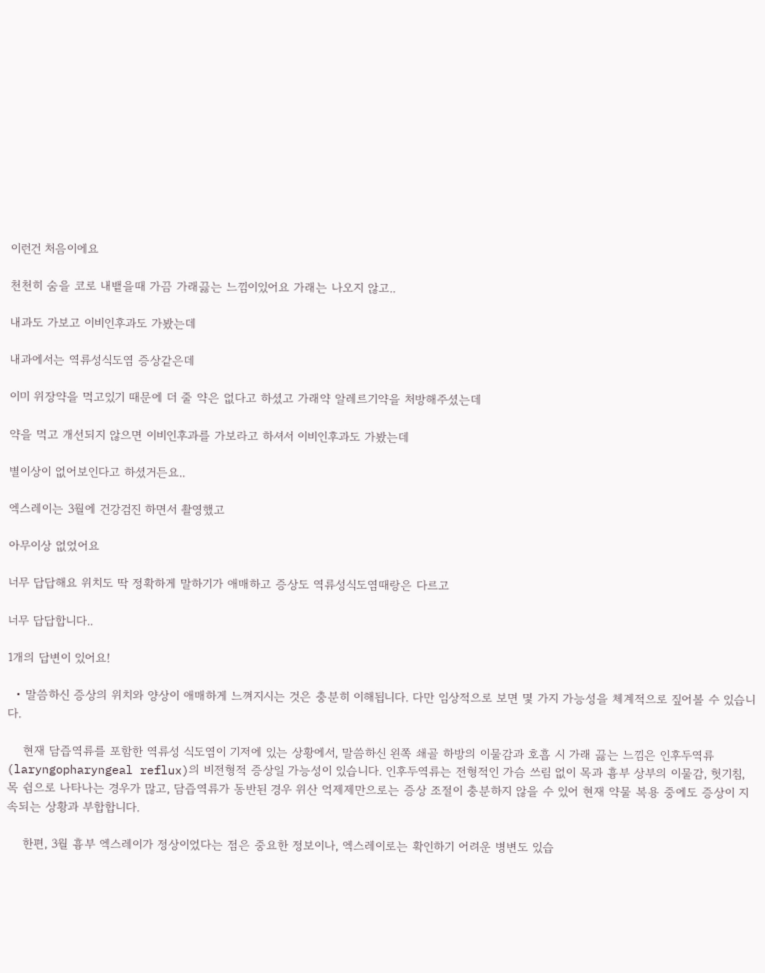이런건 처음이에요

천천히 숨을 코로 내뱉을때 가끔 가래끓는 느낌이있어요 가래는 나오지 않고..

내과도 가보고 이비인후과도 가봤는데

내과에서는 역류성식도염 증상같은데

이미 위장약을 먹고있기 때문에 더 줄 약은 없다고 하셨고 가래약 알레르기약을 처방해주셨는데

약을 먹고 개선되지 않으면 이비인후과를 가보라고 하셔서 이비인후과도 가봤는데

별이상이 없어보인다고 하셨거든요..

엑스레이는 3월에 건강검진 하면서 촬영했고

아무이상 없었어요

너무 답답해요 위치도 딱 정확하게 말하기가 애매하고 증상도 역류성식도염때랑은 다르고

너무 답답합니다..

1개의 답변이 있어요!

  • 말씀하신 증상의 위치와 양상이 애매하게 느껴지시는 것은 충분히 이해됩니다. 다만 임상적으로 보면 몇 가지 가능성을 체계적으로 짚어볼 수 있습니다.

    현재 담즙역류를 포함한 역류성 식도염이 기저에 있는 상황에서, 말씀하신 왼쪽 쇄골 하방의 이물감과 호흡 시 가래 끓는 느낌은 인후두역류(laryngopharyngeal reflux)의 비전형적 증상일 가능성이 있습니다. 인후두역류는 전형적인 가슴 쓰림 없이 목과 흉부 상부의 이물감, 헛기침, 목 쉼으로 나타나는 경우가 많고, 담즙역류가 동반된 경우 위산 억제제만으로는 증상 조절이 충분하지 않을 수 있어 현재 약물 복용 중에도 증상이 지속되는 상황과 부합합니다.

    한편, 3월 흉부 엑스레이가 정상이었다는 점은 중요한 정보이나, 엑스레이로는 확인하기 어려운 병변도 있습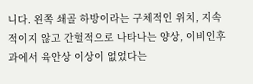니다. 왼쪽 쇄골 하방이라는 구체적인 위치, 지속적이지 않고 간헐적으로 나타나는 양상, 이비인후과에서 육안상 이상이 없었다는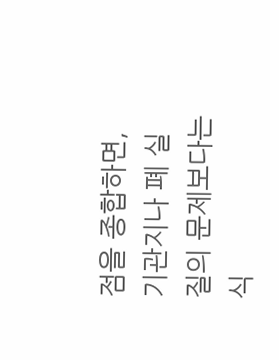점을 종합하면, 기관지나 폐 실질의 문제보다는 식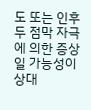도 또는 인후두 점막 자극에 의한 증상일 가능성이 상대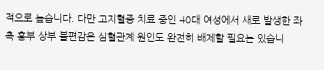적으로 높습니다. 다만 고지혈증 치료 중인 40대 여성에서 새로 발생한 좌측 흉부 상부 불편감은 심혈관계 원인도 완전히 배제할 필요는 있습니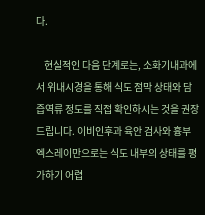다.

    현실적인 다음 단계로는, 소화기내과에서 위내시경을 통해 식도 점막 상태와 담즙역류 정도를 직접 확인하시는 것을 권장드립니다. 이비인후과 육안 검사와 흉부 엑스레이만으로는 식도 내부의 상태를 평가하기 어렵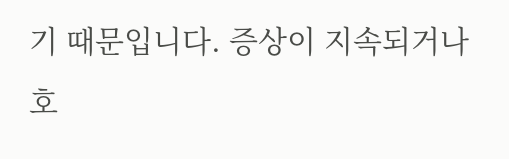기 때문입니다. 증상이 지속되거나 호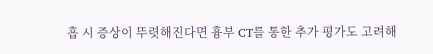흡 시 증상이 뚜렷해진다면 흉부 CT를 통한 추가 평가도 고려해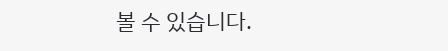볼 수 있습니다.